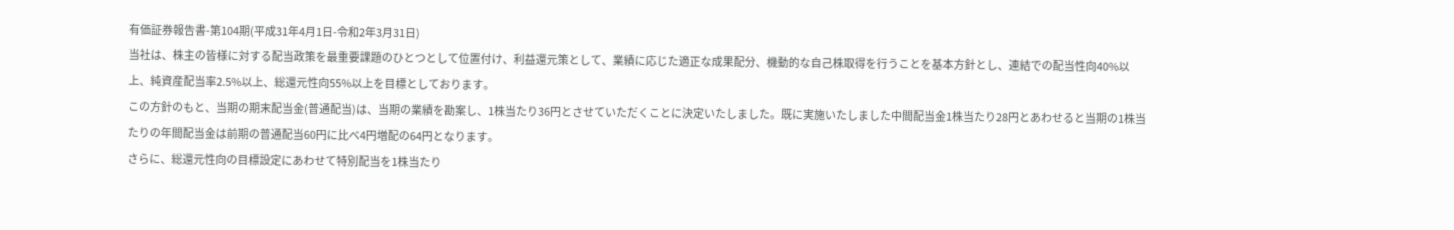有価証券報告書-第104期(平成31年4月1日-令和2年3月31日)
当社は、株主の皆様に対する配当政策を最重要課題のひとつとして位置付け、利益還元策として、業績に応じた適正な成果配分、機動的な自己株取得を行うことを基本方針とし、連結での配当性向40%以上、純資産配当率2.5%以上、総還元性向55%以上を目標としております。
この方針のもと、当期の期末配当金(普通配当)は、当期の業績を勘案し、1株当たり36円とさせていただくことに決定いたしました。既に実施いたしました中間配当金1株当たり28円とあわせると当期の1株当たりの年間配当金は前期の普通配当60円に比べ4円増配の64円となります。
さらに、総還元性向の目標設定にあわせて特別配当を1株当たり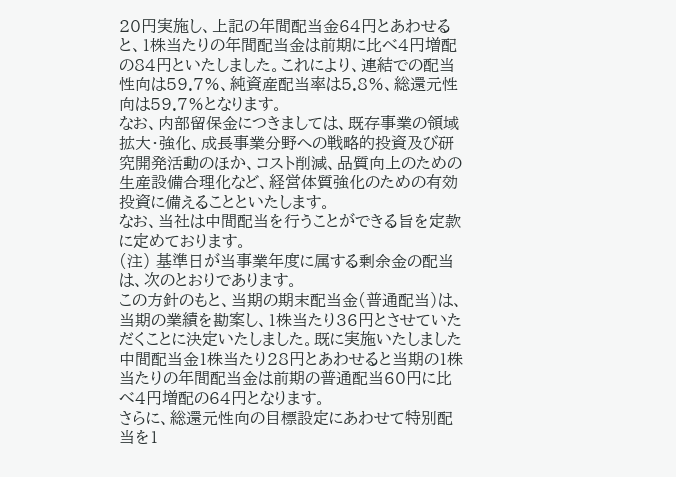20円実施し、上記の年間配当金64円とあわせると、1株当たりの年間配当金は前期に比べ4円増配の84円といたしました。これにより、連結での配当性向は59.7%、純資産配当率は5.8%、総還元性向は59.7%となります。
なお、内部留保金につきましては、既存事業の領域拡大・強化、成長事業分野への戦略的投資及び研究開発活動のほか、コスト削減、品質向上のための生産設備合理化など、経営体質強化のための有効投資に備えることといたします。
なお、当社は中間配当を行うことができる旨を定款に定めております。
(注) 基準日が当事業年度に属する剰余金の配当は、次のとおりであります。
この方針のもと、当期の期末配当金(普通配当)は、当期の業績を勘案し、1株当たり36円とさせていただくことに決定いたしました。既に実施いたしました中間配当金1株当たり28円とあわせると当期の1株当たりの年間配当金は前期の普通配当60円に比べ4円増配の64円となります。
さらに、総還元性向の目標設定にあわせて特別配当を1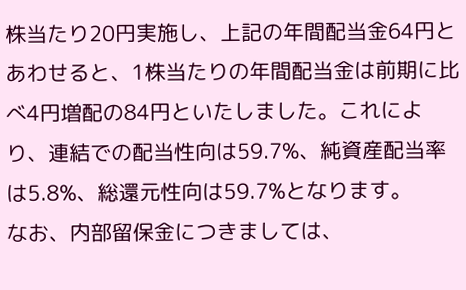株当たり20円実施し、上記の年間配当金64円とあわせると、1株当たりの年間配当金は前期に比べ4円増配の84円といたしました。これにより、連結での配当性向は59.7%、純資産配当率は5.8%、総還元性向は59.7%となります。
なお、内部留保金につきましては、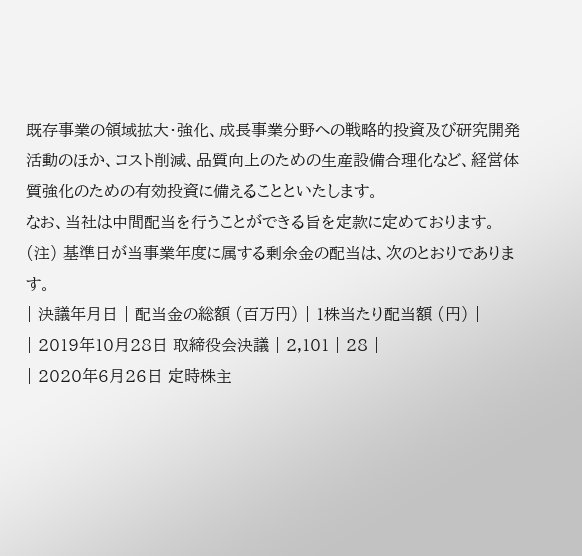既存事業の領域拡大・強化、成長事業分野への戦略的投資及び研究開発活動のほか、コスト削減、品質向上のための生産設備合理化など、経営体質強化のための有効投資に備えることといたします。
なお、当社は中間配当を行うことができる旨を定款に定めております。
(注) 基準日が当事業年度に属する剰余金の配当は、次のとおりであります。
| 決議年月日 | 配当金の総額 (百万円) | 1株当たり配当額 (円) |
| 2019年10月28日 取締役会決議 | 2,101 | 28 |
| 2020年6月26日 定時株主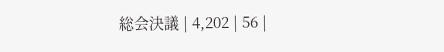総会決議 | 4,202 | 56 |